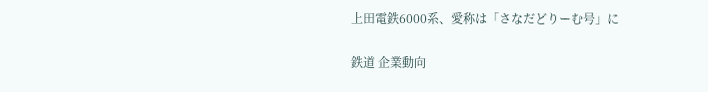上田電鉄6000系、愛称は「さなだどりーむ号」に

鉄道 企業動向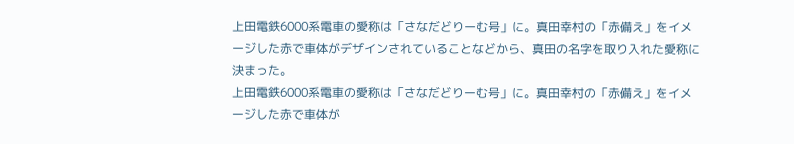上田電鉄6000系電車の愛称は「さなだどりーむ号」に。真田幸村の「赤備え」をイメージした赤で車体がデザインされていることなどから、真田の名字を取り入れた愛称に決まった。
上田電鉄6000系電車の愛称は「さなだどりーむ号」に。真田幸村の「赤備え」をイメージした赤で車体が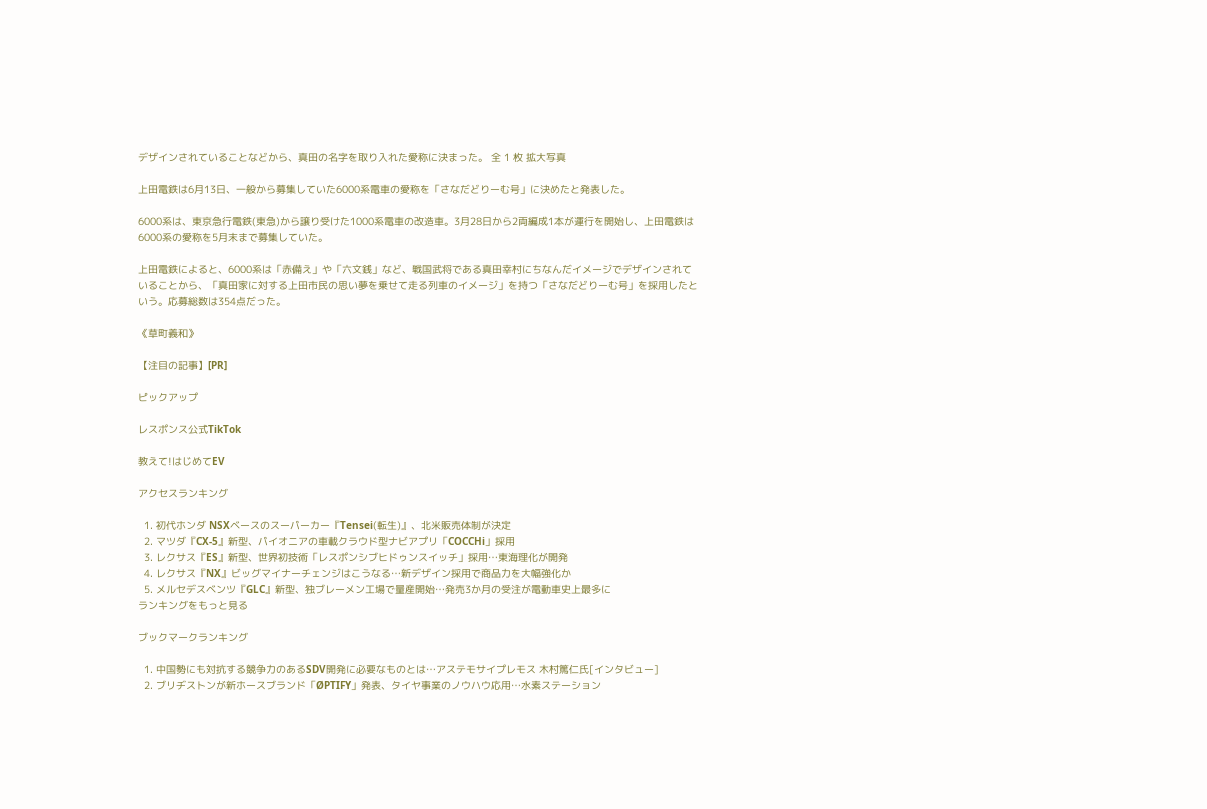デザインされていることなどから、真田の名字を取り入れた愛称に決まった。 全 1 枚 拡大写真

上田電鉄は6月13日、一般から募集していた6000系電車の愛称を「さなだどりーむ号」に決めたと発表した。

6000系は、東京急行電鉄(東急)から譲り受けた1000系電車の改造車。3月28日から2両編成1本が運行を開始し、上田電鉄は6000系の愛称を5月末まで募集していた。

上田電鉄によると、6000系は「赤備え」や「六文銭」など、戦国武将である真田幸村にちなんだイメージでデザインされていることから、「真田家に対する上田市民の思い夢を乗せて走る列車のイメージ」を持つ「さなだどりーむ号」を採用したという。応募総数は354点だった。

《草町義和》

【注目の記事】[PR]

ピックアップ

レスポンス公式TikTok

教えて!はじめてEV

アクセスランキング

  1. 初代ホンダ NSXベースのスーパーカー『Tensei(転生)』、北米販売体制が決定
  2. マツダ『CX-5』新型、パイオニアの車載クラウド型ナビアプリ「COCCHi」採用
  3. レクサス『ES』新型、世界初技術「レスポンシブヒドゥンスイッチ」採用…東海理化が開発
  4. レクサス『NX』ビッグマイナーチェンジはこうなる…新デザイン採用で商品力を大幅強化か
  5. メルセデスベンツ『GLC』新型、独ブレーメン工場で量産開始…発売3か月の受注が電動車史上最多に
ランキングをもっと見る

ブックマークランキング

  1. 中国勢にも対抗する競争力のあるSDV開発に必要なものとは…アステモサイプレモス 木村篤仁氏[インタビュー]
  2. ブリヂストンが新ホースブランド「ØPTIFY」発表、タイヤ事業のノウハウ応用…水素ステーション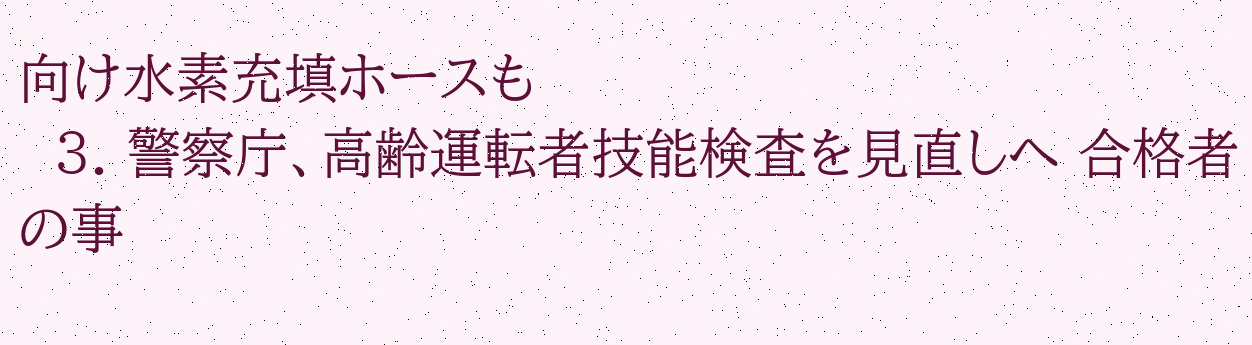向け水素充填ホースも
  3. 警察庁、高齢運転者技能検査を見直しへ 合格者の事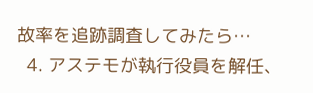故率を追跡調査してみたら…
  4. アステモが執行役員を解任、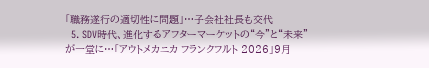「職務遂行の適切性に問題」…子会社社長も交代
  5. SDV時代、進化するアフターマーケットの“今”と“未来”が一堂に…「アウトメカニカ フランクフルト 2026」9月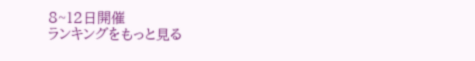8~12日開催
ランキングをもっと見る